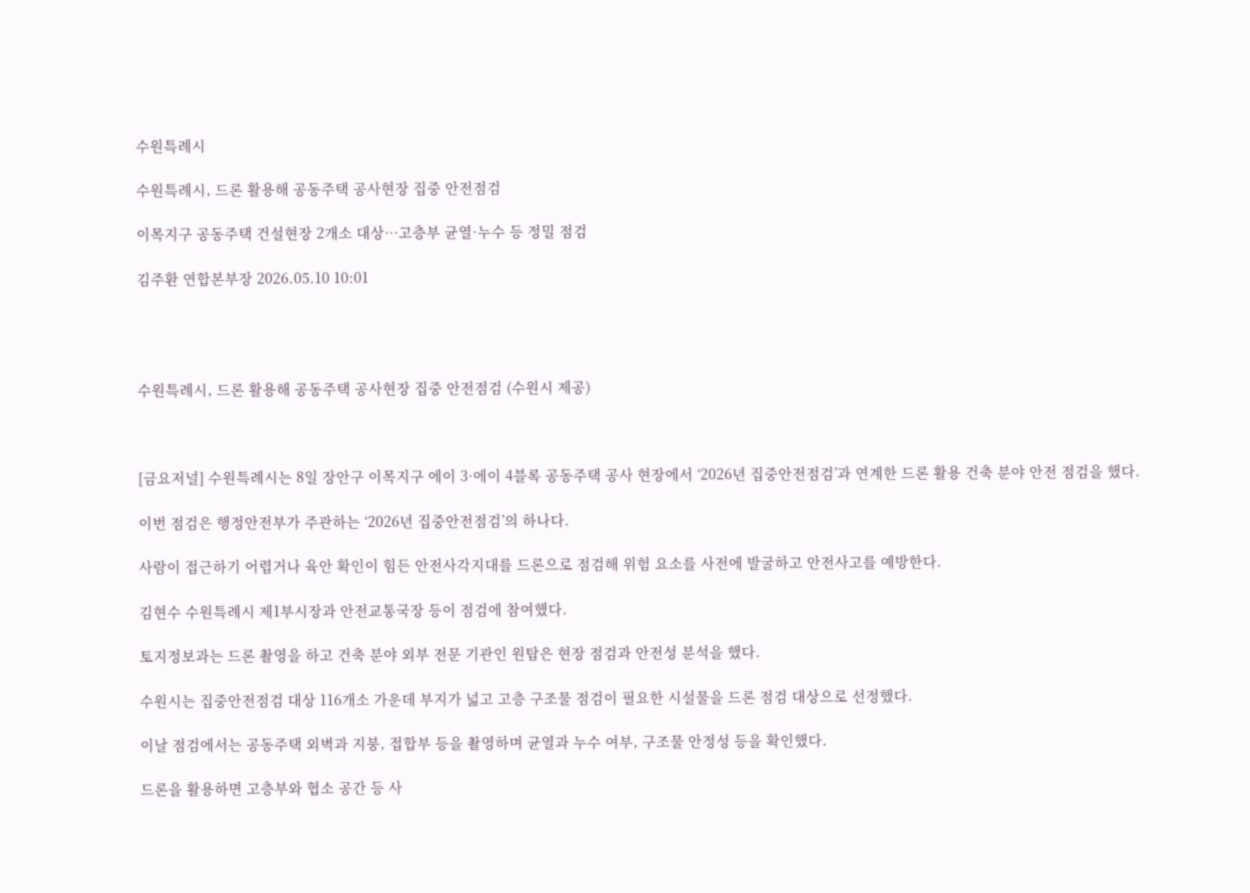수원특례시

수원특례시, 드론 활용해 공동주택 공사현장 집중 안전점검

이목지구 공동주택 건설현장 2개소 대상…고층부 균열·누수 등 정밀 점검

김주환 연합본부장 2026.05.10 10:01




수원특례시, 드론 활용해 공동주택 공사현장 집중 안전점검 (수원시 제공)



[금요저널] 수원특례시는 8일 장안구 이목지구 에이 3·에이 4블록 공동주택 공사 현장에서 ‘2026년 집중안전점검’과 연계한 드론 활용 건축 분야 안전 점검을 했다.

이번 점검은 행정안전부가 주관하는 ‘2026년 집중안전점검’의 하나다.

사람이 접근하기 어렵거나 육안 확인이 힘든 안전사각지대를 드론으로 점검해 위험 요소를 사전에 발굴하고 안전사고를 예방한다.

김현수 수원특례시 제1부시장과 안전교통국장 등이 점검에 참여했다.

토지정보과는 드론 촬영을 하고 건축 분야 외부 전문 기관인 원탑은 현장 점검과 안전성 분석을 했다.

수원시는 집중안전점검 대상 116개소 가운데 부지가 넓고 고층 구조물 점검이 필요한 시설물을 드론 점검 대상으로 선정했다.

이날 점검에서는 공동주택 외벽과 지붕, 접합부 등을 촬영하며 균열과 누수 여부, 구조물 안정성 등을 확인했다.

드론을 활용하면 고층부와 협소 공간 등 사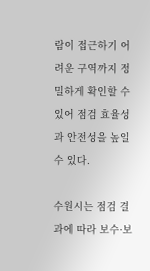람이 접근하기 어려운 구역까지 정밀하게 확인할 수 있어 점검 효율성과 안전성을 높일 수 있다.

수원시는 점검 결과에 따라 보수·보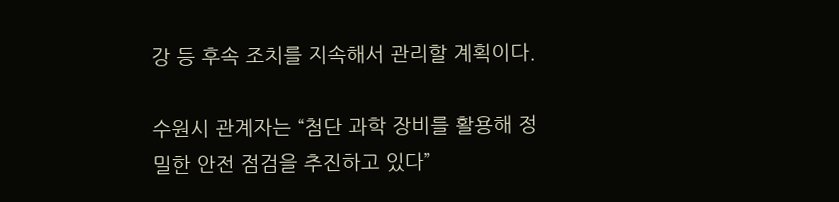강 등 후속 조치를 지속해서 관리할 계획이다.

수원시 관계자는 “첨단 과학 장비를 활용해 정밀한 안전 점검을 추진하고 있다”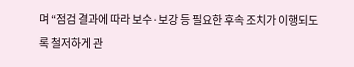며 “점검 결과에 따라 보수·보강 등 필요한 후속 조치가 이행되도록 철저하게 관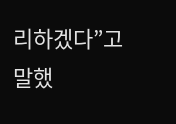리하겠다”고 말했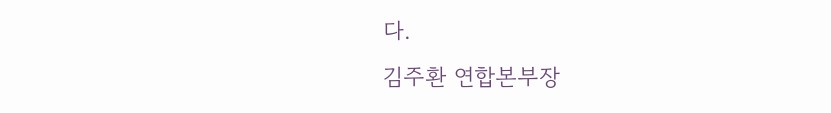다.
김주환 연합본부장